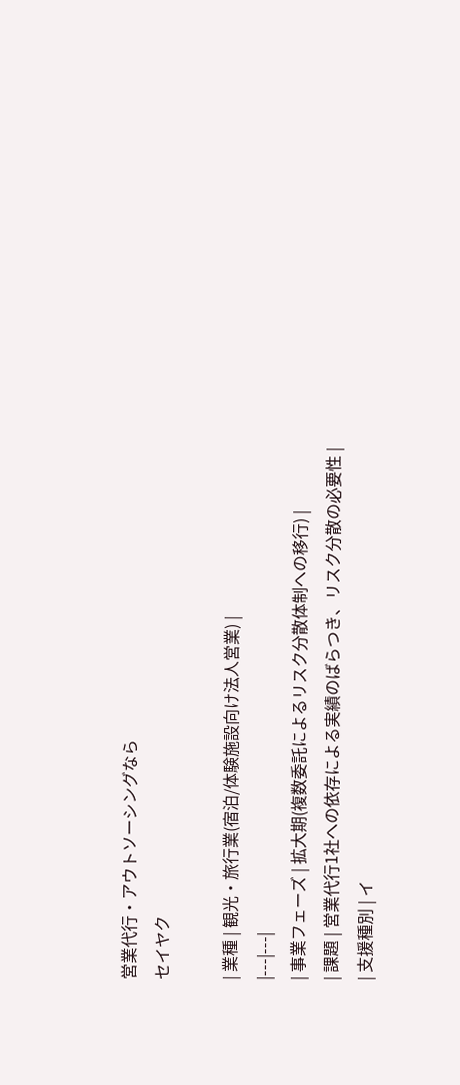営業代行・アウトソーシングなら
セイヤク

| 業種 | 観光・旅行業(宿泊/体験施設向け法人営業) |
|---|---|
| 事業フェーズ | 拡大期(複数委託によるリスク分散体制への移行) |
| 課題 | 営業代行1社への依存による実績のばらつき、リスク分散の必要性 |
| 支援種別 | イ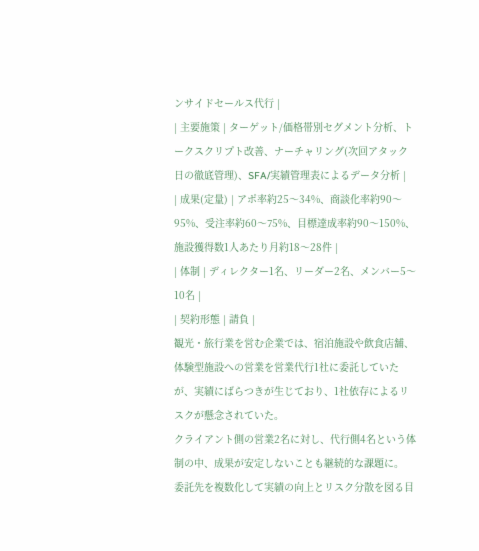ンサイドセールス代行 |
| 主要施策 | ターゲット/価格帯別セグメント分析、トークスクリプト改善、ナーチャリング(次回アタック日の徹底管理)、SFA/実績管理表によるデータ分析 |
| 成果(定量) | アポ率約25〜34%、商談化率約90〜95%、受注率約60〜75%、目標達成率約90〜150%、施設獲得数1人あたり月約18〜28件 |
| 体制 | ディレクター1名、リーダー2名、メンバー5〜10名 |
| 契約形態 | 請負 |
観光・旅行業を営む企業では、宿泊施設や飲食店舗、体験型施設への営業を営業代行1社に委託していたが、実績にばらつきが生じており、1社依存によるリスクが懸念されていた。
クライアント側の営業2名に対し、代行側4名という体制の中、成果が安定しないことも継続的な課題に。
委託先を複数化して実績の向上とリスク分散を図る目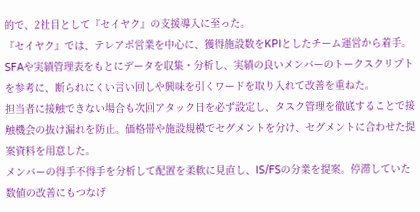的で、2社目として『セイヤク』の支援導入に至った。
『セイヤク』では、テレアポ営業を中心に、獲得施設数をKPIとしたチーム運営から着手。
SFAや実績管理表をもとにデータを収集・分析し、実績の良いメンバーのトークスクリプトを参考に、断られにくい言い回しや興味を引くワードを取り入れて改善を重ねた。
担当者に接触できない場合も次回アタック日を必ず設定し、タスク管理を徹底することで接触機会の抜け漏れを防止。価格帯や施設規模でセグメントを分け、セグメントに合わせた提案資料を用意した。
メンバーの得手不得手を分析して配置を柔軟に見直し、IS/FSの分業を提案。停滞していた数値の改善にもつなげ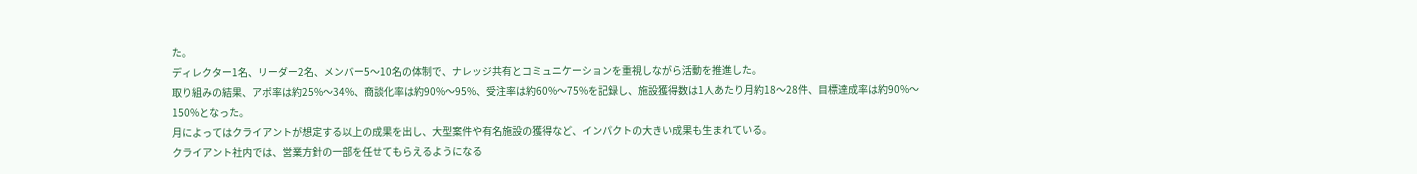た。
ディレクター1名、リーダー2名、メンバー5〜10名の体制で、ナレッジ共有とコミュニケーションを重視しながら活動を推進した。
取り組みの結果、アポ率は約25%〜34%、商談化率は約90%〜95%、受注率は約60%〜75%を記録し、施設獲得数は1人あたり月約18〜28件、目標達成率は約90%〜150%となった。
月によってはクライアントが想定する以上の成果を出し、大型案件や有名施設の獲得など、インパクトの大きい成果も生まれている。
クライアント社内では、営業方針の一部を任せてもらえるようになる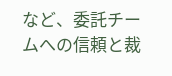など、委託チームへの信頼と裁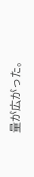量が広がった。